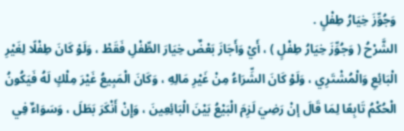وَجُوِّزَ خِيَارُ طِفْلٍ .
الشَّرْحُ ( وَجُوِّزَ خِيَارُ طِفْلٍ ) ، أَيْ وَأَجَازَ بَعْضٌ خِيَارَ الطِّفْلِ فَقَطْ ، وَلَوْ كَانَ طِفْلًا لِغَيْرِ الْبَائِعِ وَالْمُشْتَرِي ، وَلَوْ كَانَ الشِّرَاءُ مِنْ غَيْرِ مَالِهِ ، وَكَانَ الْمَبِيعُ غَيْرَ مِلْكٍ لَهُ فَيَكُونُ الْحُكْمُ تَابِعًا لِمَا قَالَ إنْ رَضِيَ لَزِمَ الْبَيْعُ بَيْنَ الْبَائِعِينَ ، وَإِنْ أَنْكَرَ بَطَلَ ، وَسَوَاءٌ فِي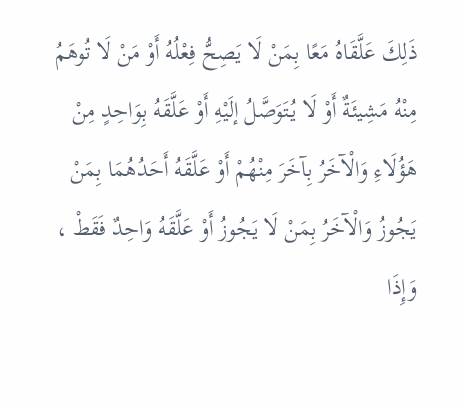ذَلِكَ عَلَّقَاهُ مَعًا بِمَنْ لَا يَصِحُّ فِعْلُهُ أَوْ مَنْ لَا تُوهَمُ مِنْهُ مَشِيئَةٌ أَوْ لَا يُتَوَصَّلُ إلَيْهِ أَوْ عَلَّقَهُ بِوَاحِدٍ مِنْ هَؤُلَاءِ وَالْآخَرُ بِآخَرَ مِنْهُمْ أَوْ عَلَّقَهُ أَحَدُهُمَا بِمَنْ يَجُوزُ وَالْآخَرُ بِمَنْ لَا يَجُوزُ أَوْ عَلَّقَهُ وَاحِدٌ فَقَطْ ، وَإِذَا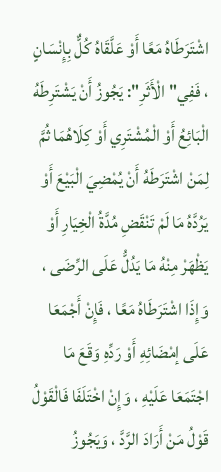اشْتَرَطَاهُ مَعًا أَوْ عَلَّقَاهُ كُلٌّ بِإِنْسَانٍ ، فَفِي"الْأَثَرِ": يَجُوزُ أَنْ يَشْتَرِطَهُ الْبَائِعُ أَوْ الْمُشْتَرِي أَوْ كِلَاهُمَا ثُمَّ لِمَنْ اشْتَرَطَهُ أَنْ يُمْضِيَ الْبَيْعَ أَوْ يَرُدَّهُ مَا لَمْ تَنْقَضِ مُدَّةُ الْخِيَارِ أَوْ يَظْهَرْ مِنْهُ مَا يَدُلُّ عَلَى الرِّضَى ، وَإِذَا اشْتَرَطَاهُ مَعًا ، فَإِنْ أَجْمَعَا عَلَى إمْضَائِهِ أَوْ رَدِّهِ وَقَعَ مَا اجْتَمَعَا عَلَيْهِ ، وَإِنْ اخْتَلَفَا فَالْقَوْلُ قَوْلُ مَنْ أَرَادَ الرَّدَّ ، وَيَجُوزُ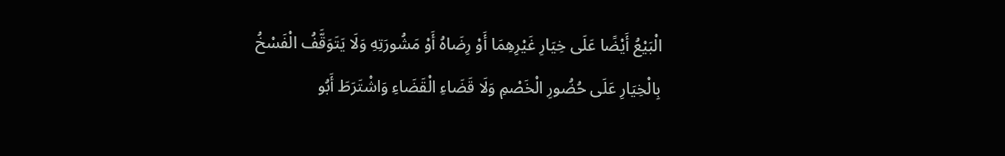الْبَيْعُ أَيْضًا عَلَى خِيَارِ غَيْرِهِمَا أَوْ رِضَاهُ أَوْ مَشُورَتِهِ وَلَا يَتَوَقَّفُ الْفَسْخُ بِالْخِيَارِ عَلَى حُضُورِ الْخَصْمِ وَلَا قَضَاءِ الْقَضَاءِ وَاشْتَرَطَ أَبُو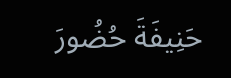حَنِيفَةَ حُضُورَ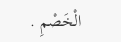الْخَصْمِ .